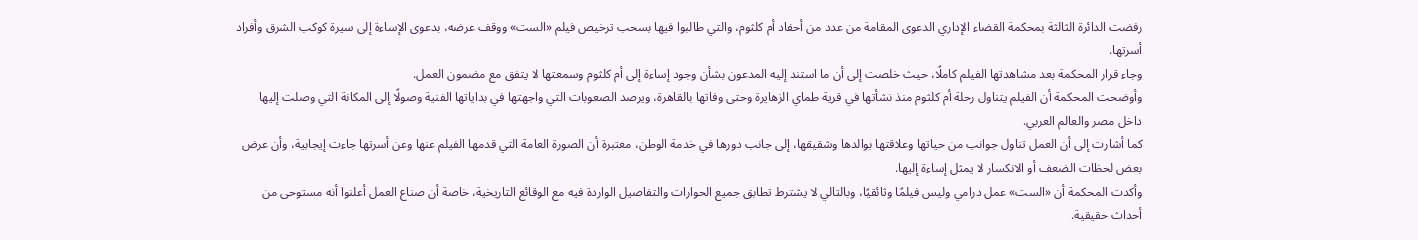رفضت الدائرة الثالثة بمحكمة القضاء الإداري الدعوى المقامة من عدد من أحفاد أم كلثوم، والتي طالبوا فيها بسحب ترخيص فيلم «الست» ووقف عرضه، بدعوى الإساءة إلى سيرة كوكب الشرق وأفراد أسرتها.
وجاء قرار المحكمة بعد مشاهدتها الفيلم كاملًا، حيث خلصت إلى أن ما استند إليه المدعون بشأن وجود إساءة إلى أم كلثوم وسمعتها لا يتفق مع مضمون العمل.
وأوضحت المحكمة أن الفيلم يتناول رحلة أم كلثوم منذ نشأتها في قرية طماي الزهايرة وحتى وفاتها بالقاهرة، ويرصد الصعوبات التي واجهتها في بداياتها الفنية وصولًا إلى المكانة التي وصلت إليها داخل مصر والعالم العربي.
كما أشارت إلى أن العمل تناول جوانب من حياتها وعلاقتها بوالدها وشقيقها، إلى جانب دورها في خدمة الوطن، معتبرة أن الصورة العامة التي قدمها الفيلم عنها وعن أسرتها جاءت إيجابية، وأن عرض بعض لحظات الضعف أو الانكسار لا يمثل إساءة إليها.
وأكدت المحكمة أن «الست» عمل درامي وليس فيلمًا وثائقيًا، وبالتالي لا يشترط تطابق جميع الحوارات والتفاصيل الواردة فيه مع الوقائع التاريخية، خاصة أن صناع العمل أعلنوا أنه مستوحى من أحداث حقيقية.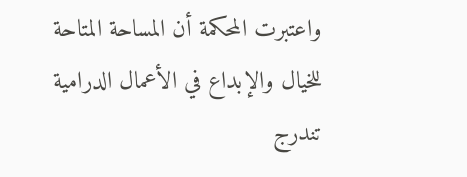واعتبرت المحكمة أن المساحة المتاحة للخيال والإبداع في الأعمال الدرامية تندرج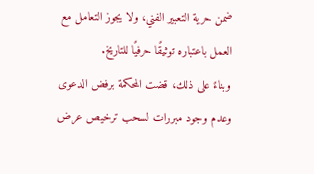ضمن حرية التعبير الفني، ولا يجوز التعامل مع العمل باعتباره توثيقًا حرفيًا للتاريخ.
وبناءً على ذلك، قضت المحكمة برفض الدعوى وعدم وجود مبررات لسحب ترخيص عرض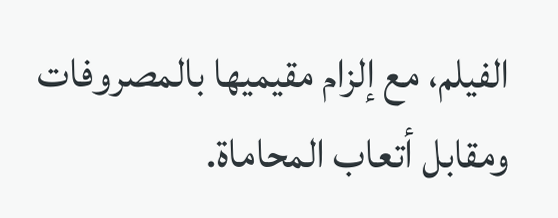الفيلم، مع إلزام مقيميها بالمصروفات ومقابل أتعاب المحاماة.